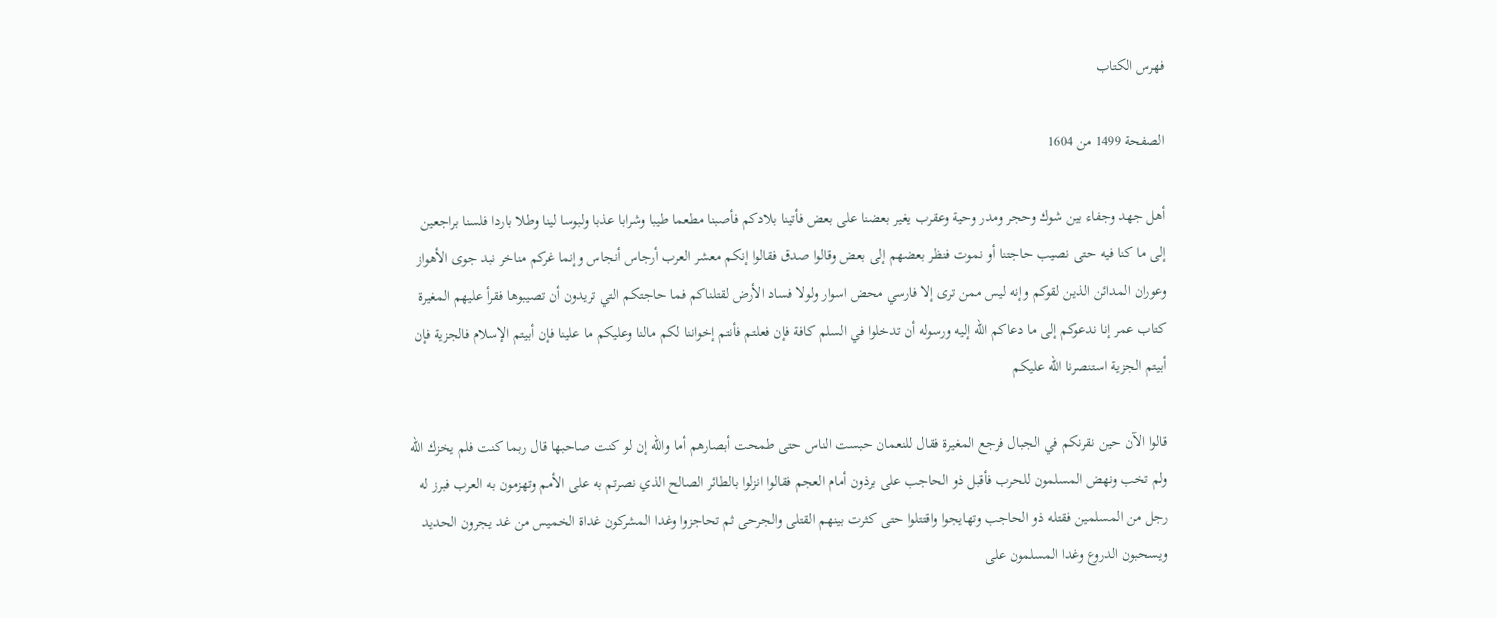فهرس الكتاب

الصفحة 1499 من 1604

أهل جهد وجفاء بين شوك وحجر ومدر وحية وعقرب يغير بعضنا على بعض فأتينا بلادكم فأصبنا مطعما طيبا وشرابا عذبا ولبوسا لينا وطلا باردا فلسنا براجعين إلى ما كنا فيه حتى نصيب حاجتنا أو نموت فنظر بعضهم إلى بعض وقالوا صدق فقالوا إنكم معشر العرب أرجاس أنجاس وإنما غركم مناخر نبد جوى الأهواز وعوران المدائن الذين لقوكم وإنه ليس ممن ترى إلا فارسي محض اسوار ولولا فساد الأرض لقتلناكم فما حاجتكم التي تريدون أن تصيبوها فقرأ عليهم المغيرة كتاب عمر إنا ندعوكم إلى ما دعاكم الله إليه ورسوله أن تدخلوا في السلم كافة فإن فعلتم فأنتم إخواننا لكم مالنا وعليكم ما علينا فإن أبيتم الإسلام فالجزية فإن أبيتم الجزية استنصرنا الله عليكم

قالوا الآن حين نقرنكم في الجبال فرجع المغيرة فقال للنعمان حبست الناس حتى طمحت أبصارهم أما والله إن لو كنت صاحبها قال ربما كنت فلم يخزك الله ولم تخب ونهض المسلمون للحرب فأقبل ذو الحاجب على برذون أمام العجم فقالوا انزلوا بالطائر الصالح الذي نصرتم به على الأمم وتهزمون به العرب فبرز له رجل من المسلمين فقتله ذو الحاجب وتهايجوا واقتتلوا حتى كثرت بينهم القتلى والجرحى ثم تحاجزوا وغدا المشركون غداة الخميس من غد يجرون الحديد ويسحبون الدروع وغدا المسلمون على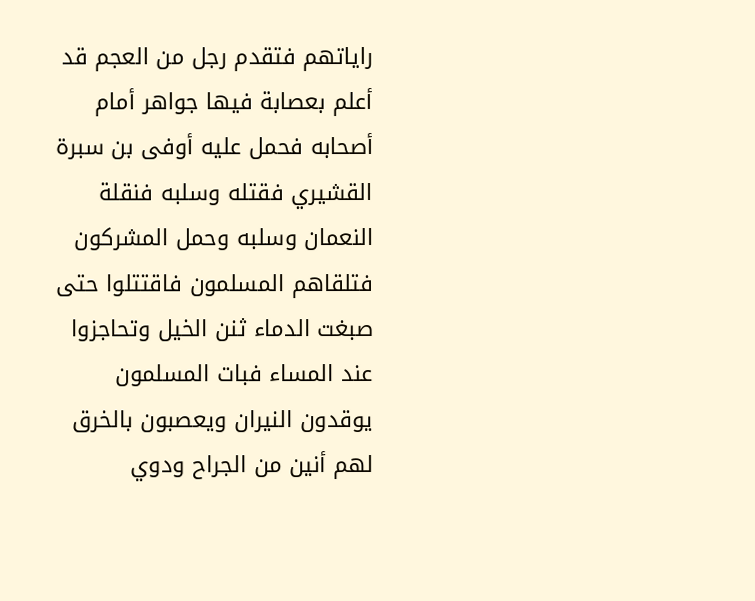راياتهم فتقدم رجل من العجم قد أعلم بعصابة فيها جواهر أمام أصحابه فحمل عليه أوفى بن سبرة القشيري فقتله وسلبه فنقلة النعمان وسلبه وحمل المشركون فتلقاهم المسلمون فاقتتلوا حتى صبغت الدماء ثنن الخيل وتحاجزوا عند المساء فبات المسلمون يوقدون النيران ويعصبون بالخرق لهم أنين من الجراح ودوي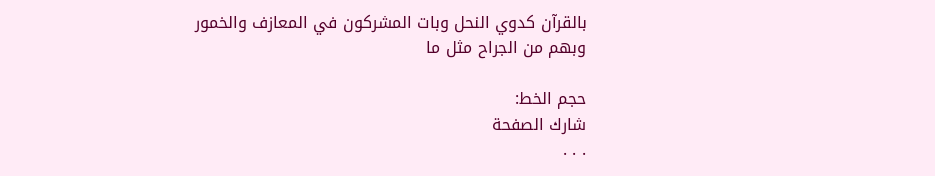بالقرآن كدوي النحل وبات المشركون في المعازف والخمور وبهم من الجراح مثل ما

حجم الخط:
شارك الصفحة
. . .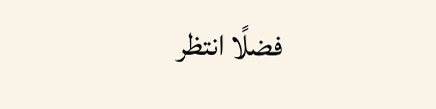فضلًا انتظر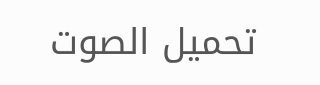تحميل الصوت